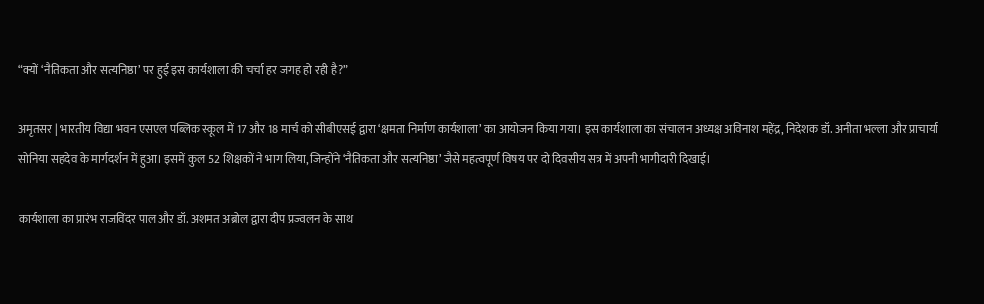“क्यों ‘नैतिकता और सत्यनिष्ठा’ पर हुई इस कार्यशाला की चर्चा हर जगह हो रही है?”

अमृतसर | भारतीय विद्या भवन एसएल पब्लिक स्कूल में 17 और 18 मार्च को सीबीएसई द्वारा ‘क्षमता निर्माण कार्यशाला’ का आयोजन किया गया। इस कार्यशाला का संचालन अध्यक्ष अविनाश महेंद्र, निदेशक डॉ. अनीता भल्ला और प्राचार्या सोनिया सहदेव के मार्गदर्शन में हुआ। इसमें कुल 52 शिक्षकों ने भाग लिया, जिन्होंने ‘नैतिकता और सत्यनिष्ठा’ जैसे महत्वपूर्ण विषय पर दो दिवसीय सत्र में अपनी भागीदारी दिखाई।

कार्यशाला का प्रारंभ राजविंदर पाल और डॉ. अशमत अब्रोल द्वारा दीप प्रज्वलन के साथ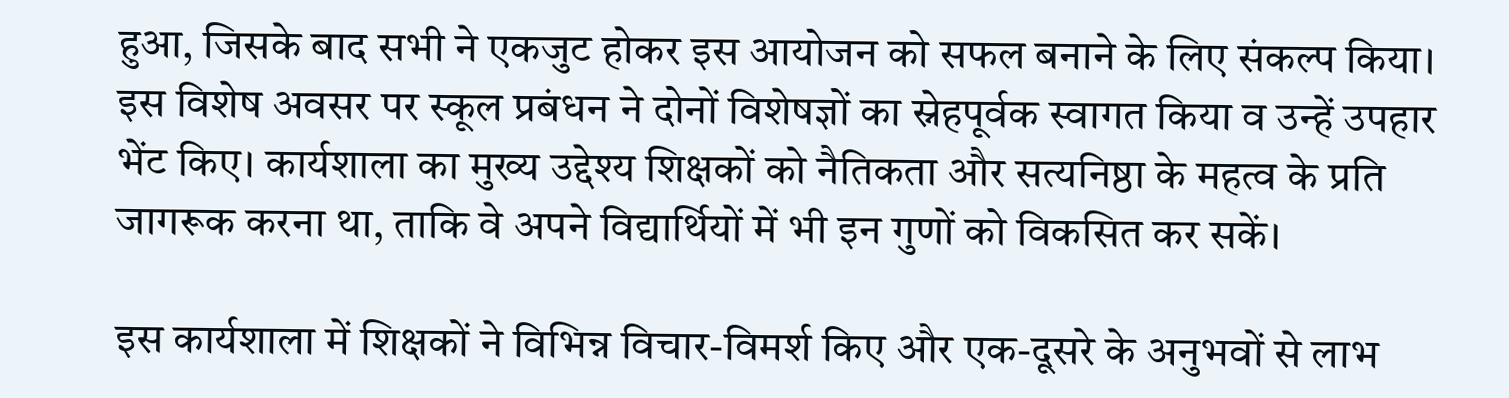हुआ, जिसके बाद सभी ने एकजुट होकर इस आयोजन को सफल बनाने के लिए संकल्प किया। इस विशेष अवसर पर स्कूल प्रबंधन ने दोनों विशेषज्ञों का स्नेहपूर्वक स्वागत किया व उन्हें उपहार भेंट किए। कार्यशाला का मुख्य उद्देश्य शिक्षकों को नैतिकता और सत्यनिष्ठा के महत्व के प्रति जागरूक करना था, ताकि वे अपने विद्यार्थियों में भी इन गुणों को विकसित कर सकें।

इस कार्यशाला में शिक्षकों ने विभिन्न विचार-विमर्श किए और एक-दूसरे के अनुभवों से लाभ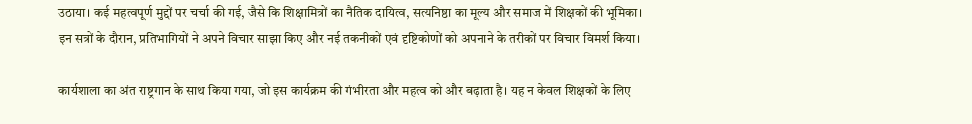उठाया। कई महत्वपूर्ण मुद्दों पर चर्चा की गई, जैसे कि शिक्षामित्रों का नैतिक दायित्व, सत्यनिष्ठा का मूल्य और समाज में शिक्षकों की भूमिका। इन सत्रों के दौरान, प्रतिभागियों ने अपने विचार साझा किए और नई तकनीकों एवं दृष्टिकोणों को अपनाने के तरीकों पर विचार विमर्श किया।

कार्यशाला का अंत राष्ट्रगान के साथ किया गया, जो इस कार्यक्रम की गंभीरता और महत्व को और बढ़ाता है। यह न केवल शिक्षकों के लिए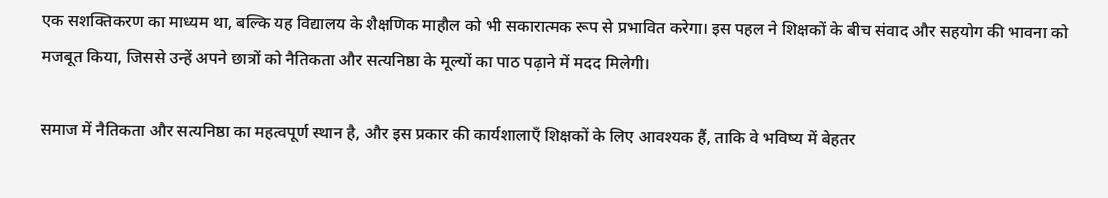एक सशक्तिकरण का माध्यम था, बल्कि यह विद्यालय के शैक्षणिक माहौल को भी सकारात्मक रूप से प्रभावित करेगा। इस पहल ने शिक्षकों के बीच संवाद और सहयोग की भावना को मजबूत किया, जिससे उन्हें अपने छात्रों को नैतिकता और सत्यनिष्ठा के मूल्यों का पाठ पढ़ाने में मदद मिलेगी।

समाज में नैतिकता और सत्यनिष्ठा का महत्वपूर्ण स्थान है, और इस प्रकार की कार्यशालाएँ शिक्षकों के लिए आवश्यक हैं, ताकि वे भविष्य में बेहतर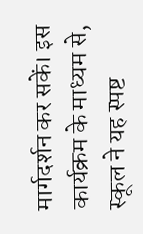मार्गदर्शन कर सकें। इस कार्यक्रम के माध्यम से, स्कूल ने यह स्पष्ट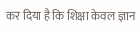कर दिया है कि शिक्षा केवल ज्ञान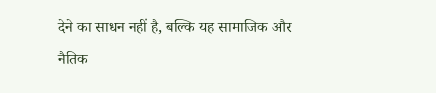देने का साधन नहीं है, बल्कि यह सामाजिक और नैतिक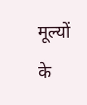मूल्यों के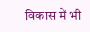विकास में भी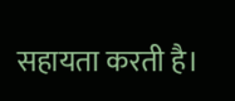सहायता करती है।